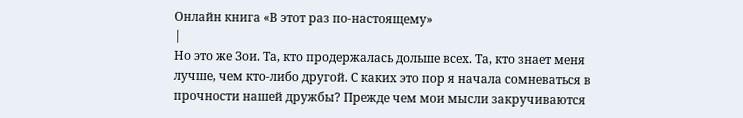Онлайн книга «В этот раз по-настоящему»
|
Но это же Зои. Та, кто продержалась дольше всех. Та, кто знает меня лучше, чем кто-либо другой. С каких это пор я начала сомневаться в прочности нашей дружбы? Прежде чем мои мысли закручиваются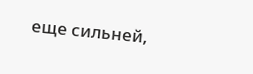еще сильней,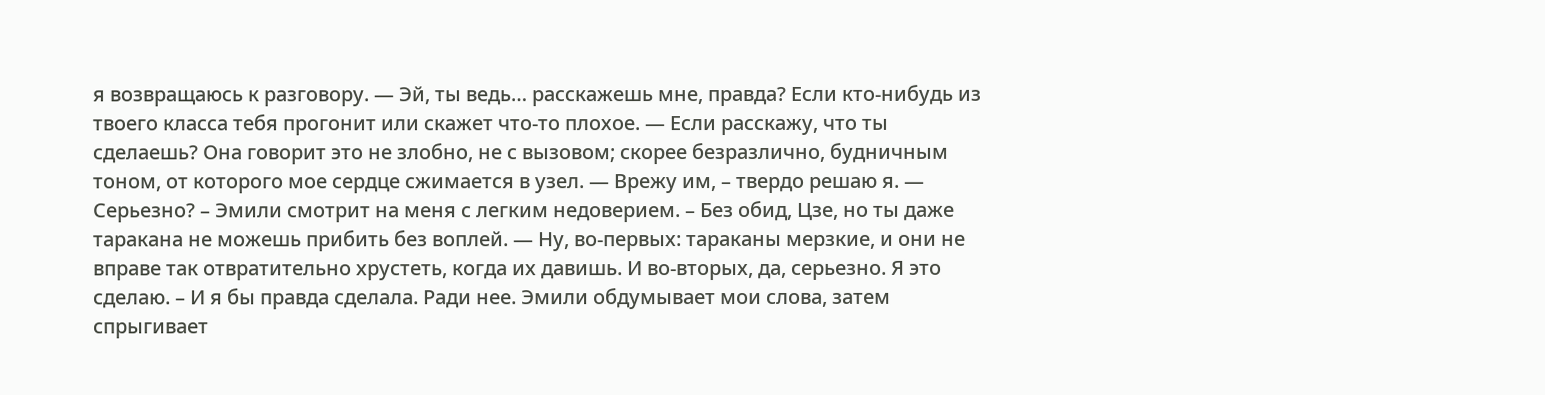я возвращаюсь к разговору. — Эй, ты ведь… расскажешь мне, правда? Если кто-нибудь из твоего класса тебя прогонит или скажет что-то плохое. — Если расскажу, что ты сделаешь? Она говорит это не злобно, не с вызовом; скорее безразлично, будничным тоном, от которого мое сердце сжимается в узел. — Врежу им, – твердо решаю я. — Серьезно? – Эмили смотрит на меня с легким недоверием. – Без обид, Цзе, но ты даже таракана не можешь прибить без воплей. — Ну, во-первых: тараканы мерзкие, и они не вправе так отвратительно хрустеть, когда их давишь. И во-вторых, да, серьезно. Я это сделаю. – И я бы правда сделала. Ради нее. Эмили обдумывает мои слова, затем спрыгивает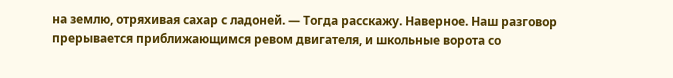на землю, отряхивая сахар с ладоней. — Тогда расскажу. Наверное. Наш разговор прерывается приближающимся ревом двигателя, и школьные ворота со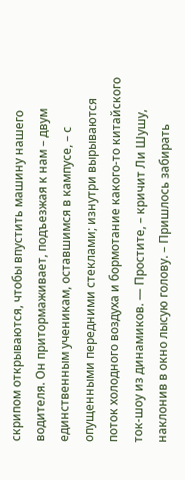скрипом открываются, чтобы впустить машину нашего водителя. Он притормаживает, подъезжая к нам – двум единственным ученикам, оставшимся в кампусе, – с опущенными передними стеклами; изнутри вырываются поток холодного воздуха и бормотание какого-то китайского ток-шоу из динамиков. — Простите, – кричит Ли Шушу, наклонив в окно лысую голову. – Пришлось забирать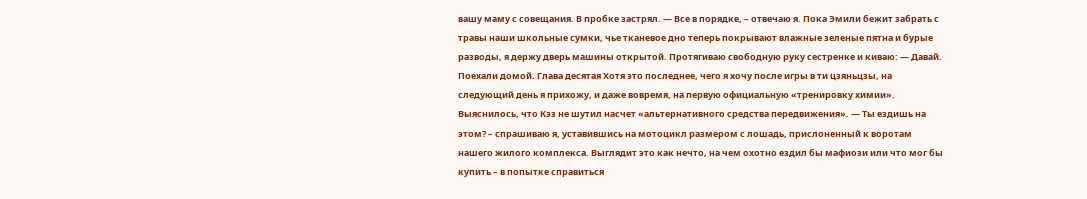вашу маму с совещания. В пробке застрял. — Все в порядке, – отвечаю я. Пока Эмили бежит забрать с травы наши школьные сумки, чье тканевое дно теперь покрывают влажные зеленые пятна и бурые разводы, я держу дверь машины открытой. Протягиваю свободную руку сестренке и киваю: — Давай. Поехали домой. Глава десятая Хотя это последнее, чего я хочу после игры в ти цзяньцзы, на следующий день я прихожу, и даже вовремя, на первую официальную «тренировку химии». Выяснилось, что Кэз не шутил насчет «альтернативного средства передвижения». — Ты ездишь на этом? – спрашиваю я, уставившись на мотоцикл размером с лошадь, прислоненный к воротам нашего жилого комплекса. Выглядит это как нечто, на чем охотно ездил бы мафиози или что мог бы купить – в попытке справиться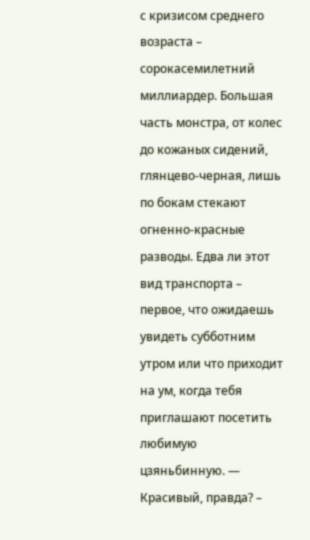с кризисом среднего возраста – сорокасемилетний миллиардер. Большая часть монстра, от колес до кожаных сидений, глянцево-черная, лишь по бокам стекают огненно-красные разводы. Едва ли этот вид транспорта – первое, что ожидаешь увидеть субботним утром или что приходит на ум, когда тебя приглашают посетить любимую цзяньбинную. — Красивый, правда? –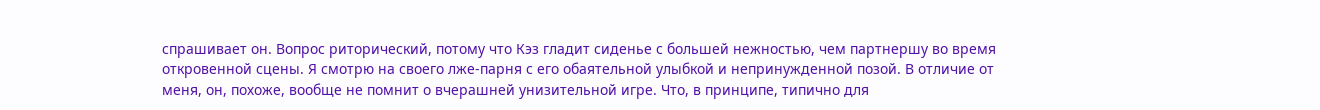спрашивает он. Вопрос риторический, потому что Кэз гладит сиденье с большей нежностью, чем партнершу во время откровенной сцены. Я смотрю на своего лже-парня с его обаятельной улыбкой и непринужденной позой. В отличие от меня, он, похоже, вообще не помнит о вчерашней унизительной игре. Что, в принципе, типично для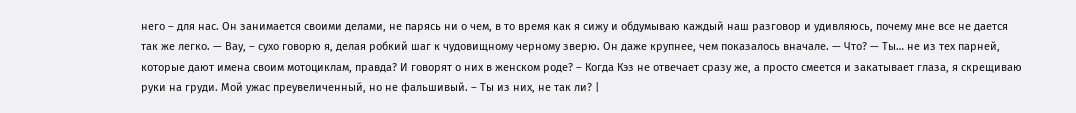него – для нас. Он занимается своими делами, не парясь ни о чем, в то время как я сижу и обдумываю каждый наш разговор и удивляюсь, почему мне все не дается так же легко. — Вау, – сухо говорю я, делая робкий шаг к чудовищному черному зверю. Он даже крупнее, чем показалось вначале. — Что? — Ты… не из тех парней, которые дают имена своим мотоциклам, правда? И говорят о них в женском роде? – Когда Кэз не отвечает сразу же, а просто смеется и закатывает глаза, я скрещиваю руки на груди. Мой ужас преувеличенный, но не фальшивый. – Ты из них, не так ли? |